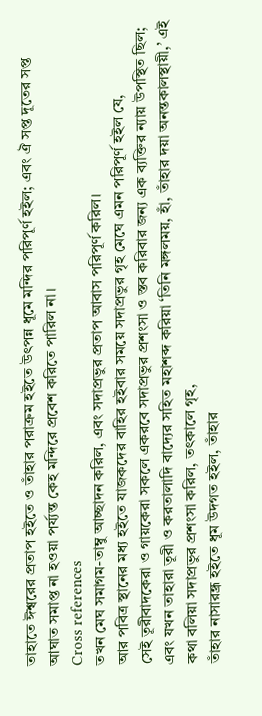তাহাতে ঈশ্বরের প্রতাপ হইতে ও তাঁহার পরাক্রম হইতে উৎপন্ন ধূমে মন্দির পরিপূর্ণ হইল; এবং ঐ সপ্ত দূতের সপ্ত আঘাত সমাপ্ত না হওয়া পর্য্যন্ত কেহ মন্দিরে প্রবেশ করিতে পারিল না।
Cross references
তখন মেঘ সমাগম-তাম্বু আচ্ছাদন করিল, এবং সদাপ্রভুর প্রতাপ আবাস পরিপূর্ণ করিল।
আর পবিত্র স্থানের মধ্য হইতে যাজকদের বাহির হইবার সময়ে সদাপ্রভুর গৃহ মেঘে এমন পরিপূর্ণ হইল যে,
সেই তূরীবাদকেরা ও গায়কেরা সকলে একরবে সদাপ্রভুর প্রশংসা ও স্তব করিবার জন্য এক ব্যক্তির ন্যায় উপস্থিত ছিল; এবং যখন তাহারা তূরী ও করতালাদি বাদ্যের সহিত মহাশব্দ করিয়া ‘তিনি মঙ্গলময়, হাঁ, তাঁহার দয়া অনন্তকালস্থায়ী,’ এই কথা বলিয়া সদাপ্রভুর প্রশংসা করিল, তৎকালে গৃহ,
তাঁহার নাসারন্ধ্র হইতে ধূম উদগত হইল, তাঁহার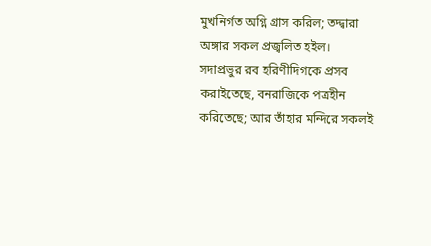মুখনির্গত অগ্নি গ্রাস করিল; তদ্দ্বারা অঙ্গার সকল প্রজ্বলিত হইল।
সদাপ্রভুর রব হরিণীদিগকে প্রসব করাইতেছে, বনরাজিকে পত্রহীন করিতেছে; আর তাঁহার মন্দিরে সকলই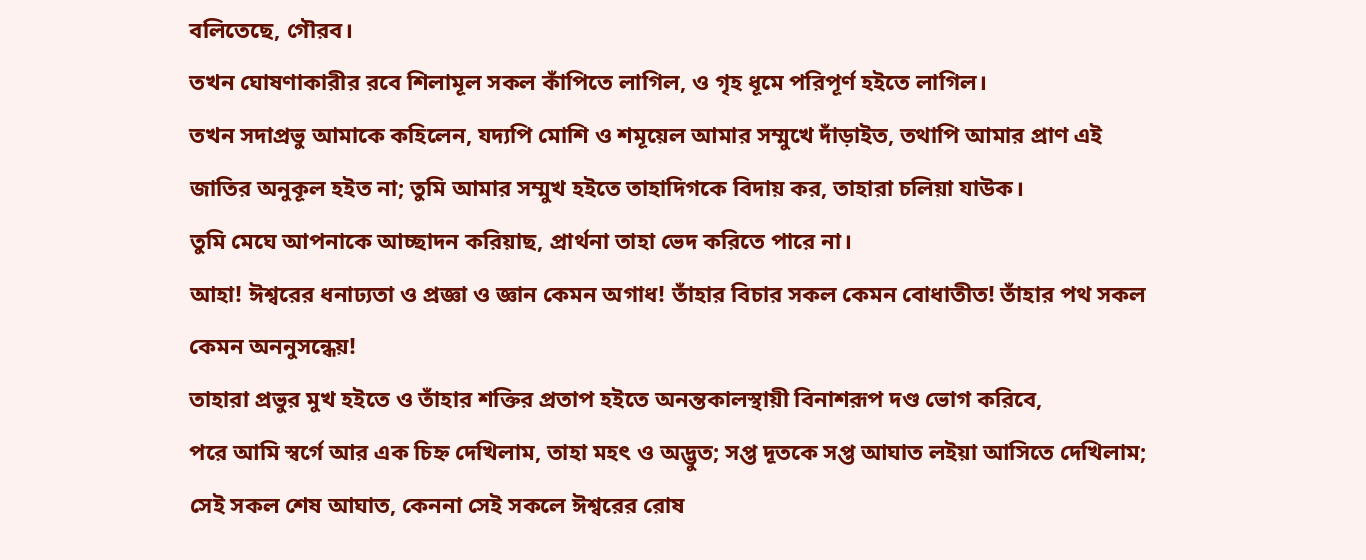বলিতেছে, গৌরব।
তখন ঘোষণাকারীর রবে শিলামূল সকল কাঁপিতে লাগিল, ও গৃহ ধূমে পরিপূর্ণ হইতে লাগিল।
তখন সদাপ্রভু আমাকে কহিলেন, যদ্যপি মোশি ও শমূয়েল আমার সম্মুখে দাঁড়াইত, তথাপি আমার প্রাণ এই জাতির অনুকূল হইত না; তুমি আমার সম্মুখ হইতে তাহাদিগকে বিদায় কর, তাহারা চলিয়া যাউক।
তুমি মেঘে আপনাকে আচ্ছাদন করিয়াছ, প্রার্থনা তাহা ভেদ করিতে পারে না।
আহা! ঈশ্বরের ধনাঢ্যতা ও প্রজ্ঞা ও জ্ঞান কেমন অগাধ! তাঁহার বিচার সকল কেমন বোধাতীত! তাঁহার পথ সকল কেমন অননুসন্ধেয়!
তাহারা প্রভুর মুখ হইতে ও তাঁহার শক্তির প্রতাপ হইতে অনন্তকালস্থায়ী বিনাশরূপ দণ্ড ভোগ করিবে,
পরে আমি স্বর্গে আর এক চিহ্ন দেখিলাম, তাহা মহৎ ও অদ্ভুত; সপ্ত দূতকে সপ্ত আঘাত লইয়া আসিতে দেখিলাম; সেই সকল শেষ আঘাত, কেননা সেই সকলে ঈশ্বরের রোষ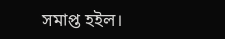সমাপ্ত হইল।